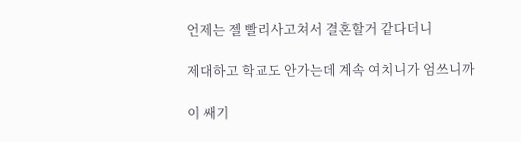언제는 젤 빨리사고쳐서 결혼할거 같다더니

제대하고 학교도 안가는데 계속 여치니가 엄쓰니까

이 쌔기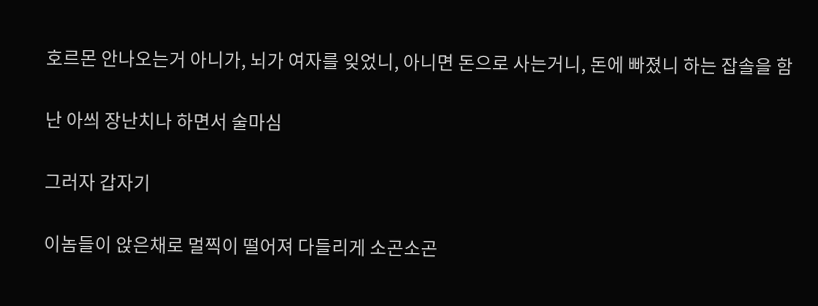호르몬 안나오는거 아니가, 뇌가 여자를 잊었니, 아니면 돈으로 사는거니, 돈에 빠졌니 하는 잡솔을 함

난 아씌 장난치나 하면서 술마심

그러자 갑자기

이놈들이 앉은채로 멀찍이 떨어져 다들리게 소곤소곤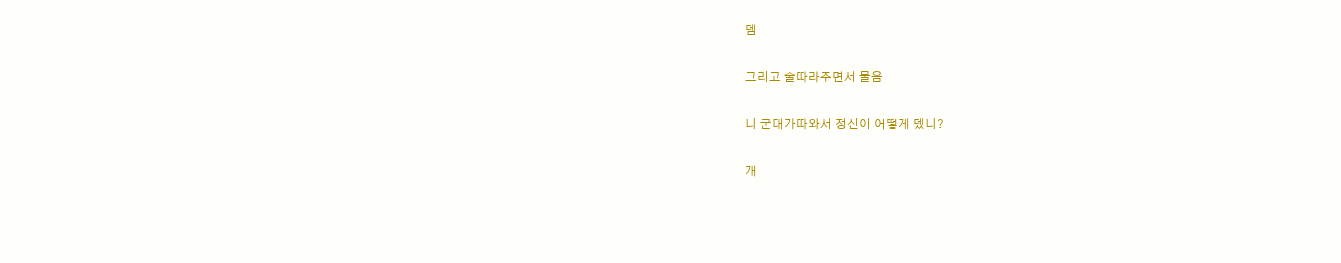뎀

그리고 술따라주면서 물음

니 군대가따와서 정신이 어떻게 뎄니?

개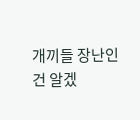개끼들 장난인건 알겠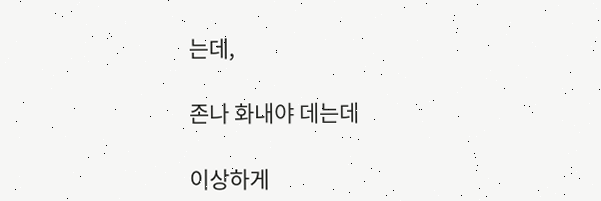는데,

존나 화내야 데는데

이상하게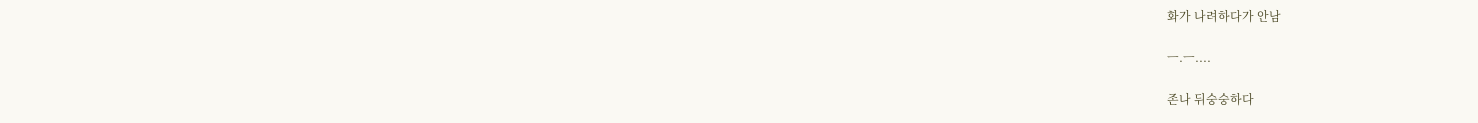화가 나려하다가 안남

ㅡ.ㅡ....

존나 뒤숭숭하다